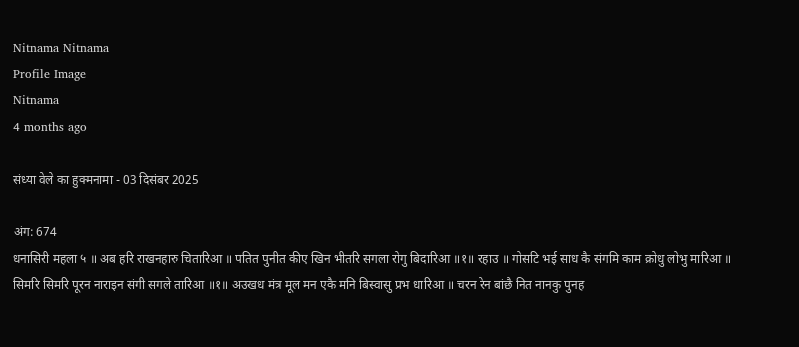Nitnama Nitnama
Profile Image
Nitnama
4 months ago

संध्या वेले का हुक्मनामा - 03 दिसंबर 2025

अंग: 674
धनासिरी महला ५ ॥ अब हरि राखनहारु चितारिआ ॥ पतित पुनीत कीए खिन भीतरि सगला रोगु बिदारिआ ॥१॥ रहाउ ॥ गोसटि भई साध कै संगमि काम क्रोधु लोभु मारिआ ॥ सिमरि सिमरि पूरन नाराइन संगी सगले तारिआ ॥१॥ अउखध मंत्र मूल मन एकै मनि बिस्वासु प्रभ धारिआ ॥ चरन रेन बांछै नित नानकु पुनह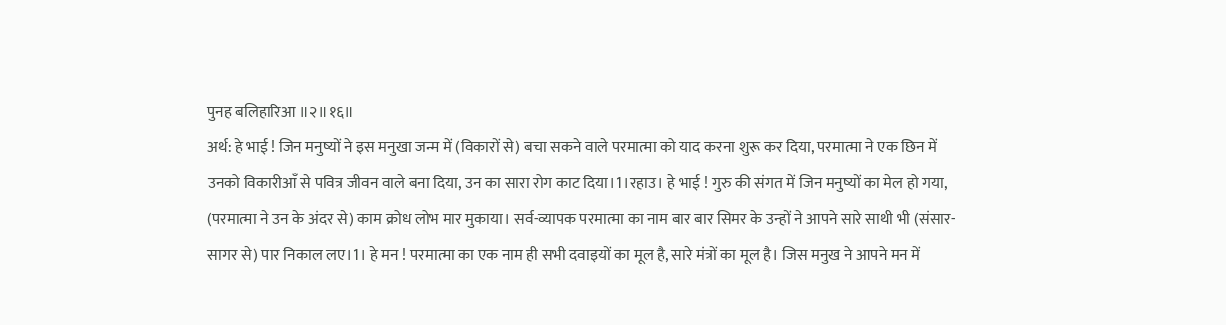पुनह बलिहारिआ ॥२॥१६॥
अर्थ: हे भाई ! जिन मनुष्यों ने इस मनुखा जन्म में (विकारों से) बचा सकने वाले परमात्मा को याद करना शुरू कर दिया, परमात्मा ने एक छिन में उनको विकारीआँ से पवित्र जीवन वाले बना दिया, उन का सारा रोग काट दिया।1।रहाउ। हे भाई ! गुरु की संगत में जिन मनुष्यों का मेल हो गया, (परमात्मा ने उन के अंदर से) काम क्रोध लोभ मार मुकाया। सर्व-व्यापक परमात्मा का नाम बार बार सिमर के उन्हों ने आपने सारे साथी भी (संसार-सागर से) पार निकाल लए।1। हे मन ! परमात्मा का एक नाम ही सभी दवाइयों का मूल है, सारे मंत्रों का मूल है। जिस मनुख ने आपने मन में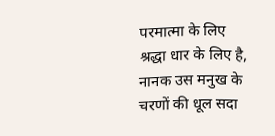परमात्मा के लिए श्रद्धा धार के लिए है, नानक उस मनुख के चरणों की धूल सदा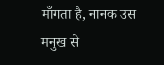माँगता है, नानक उस मनुख से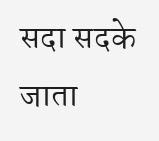सदा सदके जाता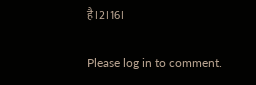है।2।16।

Please log in to comment.